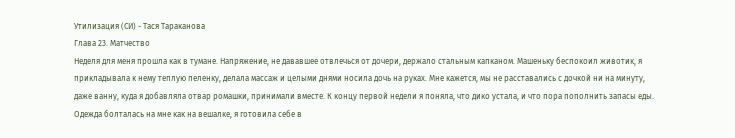Утилизация (СИ) - Тася Тараканова
Глава 23. Матчество
Неделя для меня прошла как в тумане. Напряжение, не дававшее отвлечься от дочери, держало стальным капканом. Машеньку беспокоил животик, я прикладывала к нему теплую пеленку, делала массаж и целыми днями носила дочь на руках. Мне кажется, мы не расставались с дочкой ни на минуту, даже ванну, куда я добавляла отвар ромашки, принимали вместе. К концу первой недели я поняла, что дико устала, и что пора пополнить запасы еды.
Одежда болталась на мне как на вешалке, я готовила себе в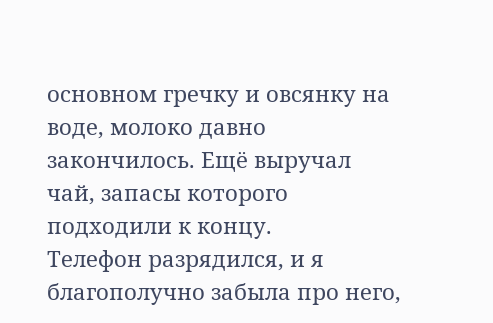основном гречку и овсянку на воде, молоко давно закончилось. Ещё выручал чай, запасы которого подходили к концу.
Телефон разрядился, и я благополучно забыла про него,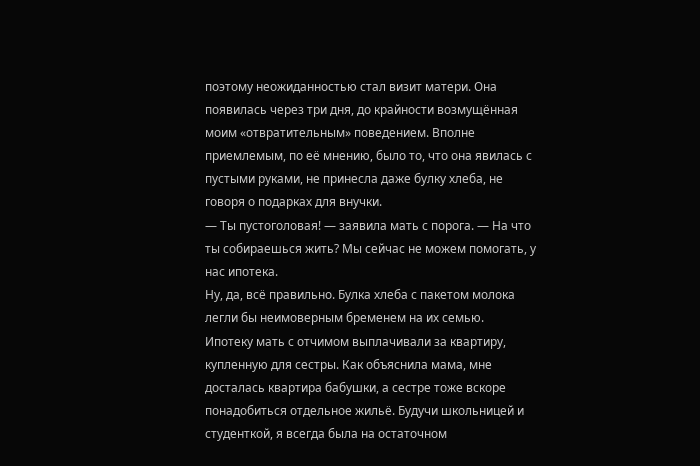поэтому неожиданностью стал визит матери. Она появилась через три дня, до крайности возмущённая моим «отвратительным» поведением. Вполне приемлемым, по её мнению, было то, что она явилась с пустыми руками, не принесла даже булку хлеба, не говоря о подарках для внучки.
— Ты пустоголовая! — заявила мать с порога. — На что ты собираешься жить? Мы сейчас не можем помогать, у нас ипотека.
Ну, да, всё правильно. Булка хлеба с пакетом молока легли бы неимоверным бременем на их семью.
Ипотеку мать с отчимом выплачивали за квартиру, купленную для сестры. Как объяснила мама, мне досталась квартира бабушки, а сестре тоже вскоре понадобиться отдельное жильё. Будучи школьницей и студенткой, я всегда была на остаточном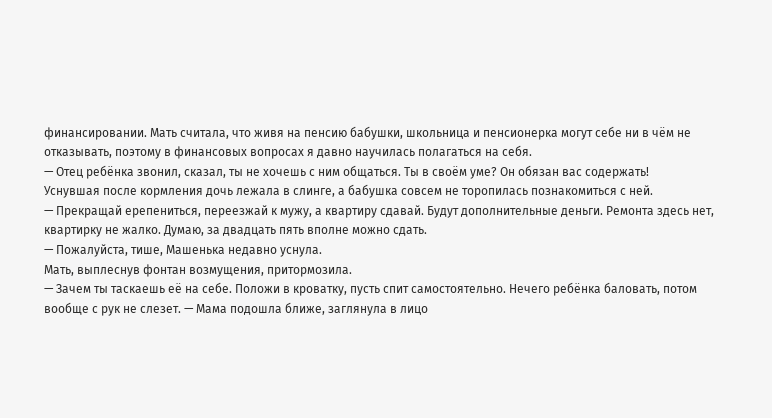финансировании. Мать считала, что живя на пенсию бабушки, школьница и пенсионерка могут себе ни в чём не отказывать, поэтому в финансовых вопросах я давно научилась полагаться на себя.
— Отец ребёнка звонил, сказал, ты не хочешь с ним общаться. Ты в своём уме? Он обязан вас содержать!
Уснувшая после кормления дочь лежала в слинге, а бабушка совсем не торопилась познакомиться с ней.
— Прекращай ерепениться, переезжай к мужу, а квартиру сдавай. Будут дополнительные деньги. Ремонта здесь нет, квартирку не жалко. Думаю, за двадцать пять вполне можно сдать.
— Пожалуйста, тише, Машенька недавно уснула.
Мать, выплеснув фонтан возмущения, притормозила.
— Зачем ты таскаешь её на себе. Положи в кроватку, пусть спит самостоятельно. Нечего ребёнка баловать, потом вообще с рук не слезет. — Мама подошла ближе, заглянула в лицо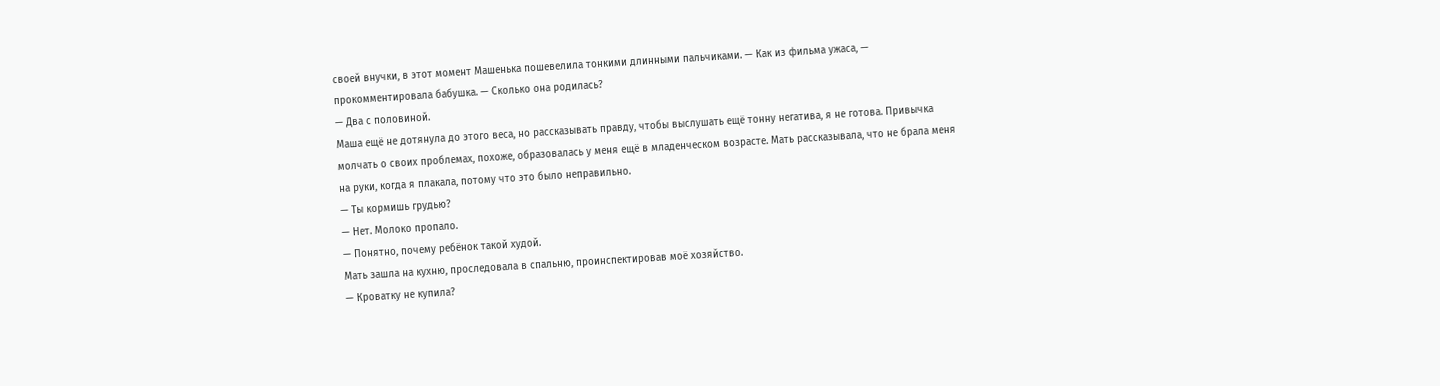своей внучки, в этот момент Машенька пошевелила тонкими длинными пальчиками. — Как из фильма ужаса, — прокомментировала бабушка. — Сколько она родилась?
— Два с половиной.
Маша ещё не дотянула до этого веса, но рассказывать правду, чтобы выслушать ещё тонну негатива, я не готова. Привычка молчать о своих проблемах, похоже, образовалась у меня ещё в младенческом возрасте. Мать рассказывала, что не брала меня на руки, когда я плакала, потому что это было неправильно.
— Ты кормишь грудью?
— Нет. Молоко пропало.
— Понятно, почему ребёнок такой худой.
Мать зашла на кухню, проследовала в спальню, проинспектировав моё хозяйство.
— Кроватку не купила?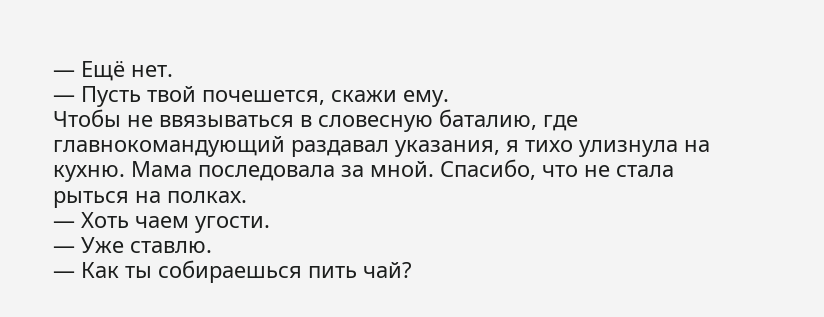— Ещё нет.
— Пусть твой почешется, скажи ему.
Чтобы не ввязываться в словесную баталию, где главнокомандующий раздавал указания, я тихо улизнула на кухню. Мама последовала за мной. Спасибо, что не стала рыться на полках.
— Хоть чаем угости.
— Уже ставлю.
— Как ты собираешься пить чай?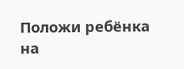Положи ребёнка на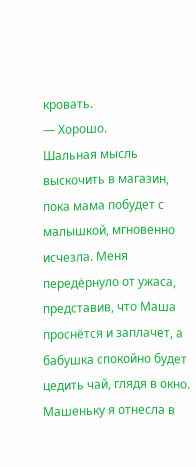кровать.
— Хорошо.
Шальная мысль выскочить в магазин, пока мама побудет с малышкой, мгновенно исчезла. Меня передёрнуло от ужаса, представив, что Маша проснётся и заплачет, а бабушка спокойно будет цедить чай, глядя в окно.
Машеньку я отнесла в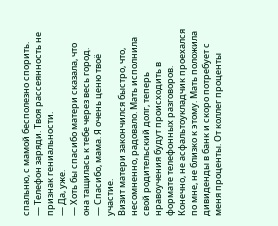спальню, с мамой бесполезно спорить.
— Телефон заряди. Твоя рассеянность не признак гениальности.
— Да, уже.
— Хоть бы спасибо матери сказала, что она тащилась к тебе через весь город.
— Спасибо, мама. Я очень ценю твоё участие.
Визит матери закончился быстро, что, несомненно, радовало. Мать исполнила свой родительский долг, теперь нравоучения будут происходить в формате телефонных разговоров. Конечно, не асфальтоукладчик проехался по мне, не близко к этому. Мать положила дивиденды в банк и скоро потребует с меня проценты. От коллег проценты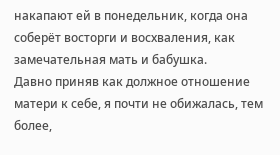накапают ей в понедельник, когда она соберёт восторги и восхваления, как замечательная мать и бабушка.
Давно приняв как должное отношение матери к себе, я почти не обижалась, тем более,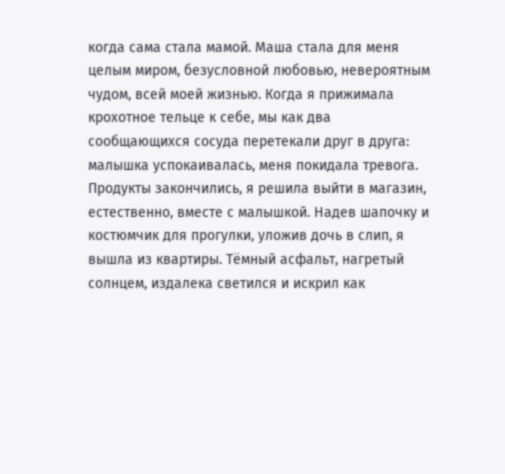когда сама стала мамой. Маша стала для меня целым миром, безусловной любовью, невероятным чудом, всей моей жизнью. Когда я прижимала крохотное тельце к себе, мы как два сообщающихся сосуда перетекали друг в друга: малышка успокаивалась, меня покидала тревога.
Продукты закончились, я решила выйти в магазин, естественно, вместе с малышкой. Надев шапочку и костюмчик для прогулки, уложив дочь в слип, я вышла из квартиры. Тёмный асфальт, нагретый солнцем, издалека светился и искрил как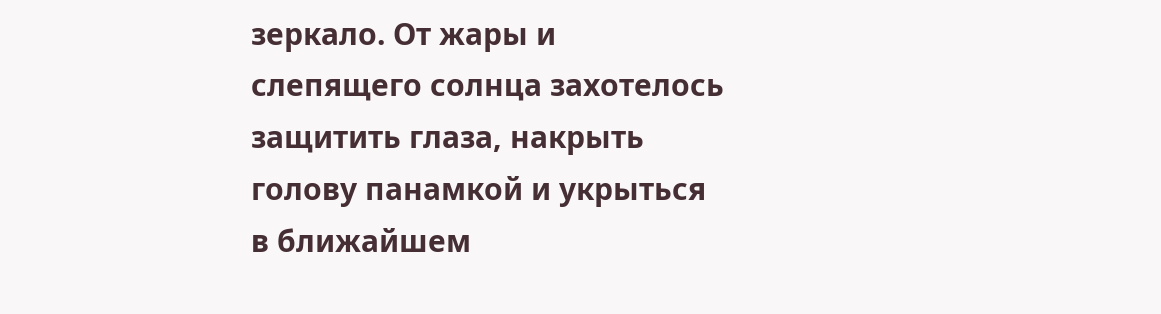зеркало. От жары и слепящего солнца захотелось защитить глаза, накрыть голову панамкой и укрыться в ближайшем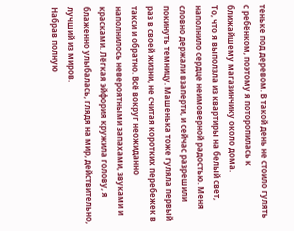теньке под деревом. В такой день не стоило гулять с ребёнком, поэтому я поторопилась к ближайшему магазинчику около дома.
То, что я выползла из квартиры на белый свет, наполнило сердце неимоверной радостью. Меня словно держали взаперти, и сейчас разрешили покинуть темницу. Машенька тоже гуляла первый раз в своей жизни, не считая коротких перебежек в такси и обратно. Всё вокруг неожиданно наполнилось невероятными запахами, звуками и красками. Лёгкая эйфория кружила голову, я блаженно улыбалась, глядя на мир, действительно, лучший из миров.
Набрав полную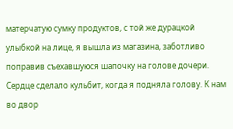матерчатую сумку продуктов, с той же дурацкой улыбкой на лице, я вышла из магазина, заботливо поправив съехавшуюся шапочку на голове дочери. Сердце сделало кульбит, когда я подняла голову. К нам во двор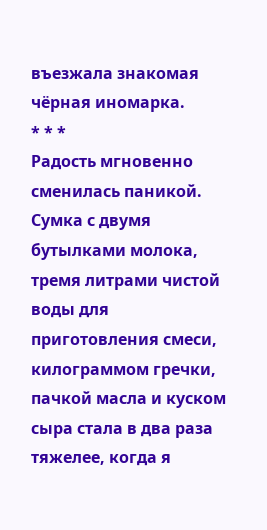въезжала знакомая чёрная иномарка.
* * *
Радость мгновенно сменилась паникой. Сумка с двумя бутылками молока, тремя литрами чистой воды для приготовления смеси, килограммом гречки, пачкой масла и куском сыра стала в два раза тяжелее, когда я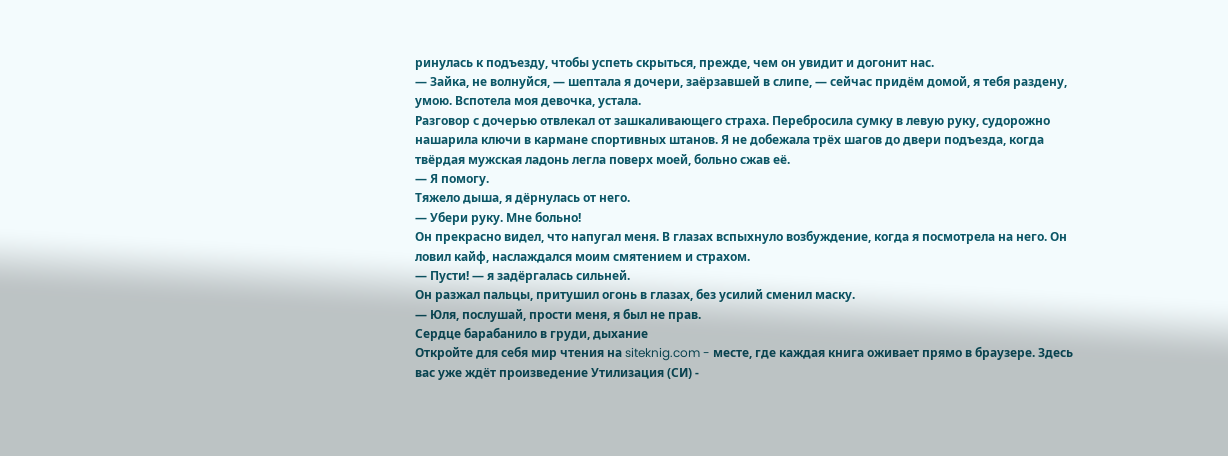ринулась к подъезду, чтобы успеть скрыться, прежде, чем он увидит и догонит нас.
— Зайка, не волнуйся, — шептала я дочери, заёрзавшей в слипе, — сейчас придём домой, я тебя раздену, умою. Вспотела моя девочка, устала.
Разговор с дочерью отвлекал от зашкаливающего страха. Перебросила сумку в левую руку, судорожно нашарила ключи в кармане спортивных штанов. Я не добежала трёх шагов до двери подъезда, когда твёрдая мужская ладонь легла поверх моей, больно сжав её.
— Я помогу.
Тяжело дыша, я дёрнулась от него.
— Убери руку. Мне больно!
Он прекрасно видел, что напугал меня. В глазах вспыхнуло возбуждение, когда я посмотрела на него. Он ловил кайф, наслаждался моим смятением и страхом.
— Пусти! — я задёргалась сильней.
Он разжал пальцы, притушил огонь в глазах, без усилий сменил маску.
— Юля, послушай, прости меня, я был не прав.
Сердце барабанило в груди, дыхание
Откройте для себя мир чтения на siteknig.com - месте, где каждая книга оживает прямо в браузере. Здесь вас уже ждёт произведение Утилизация (СИ) -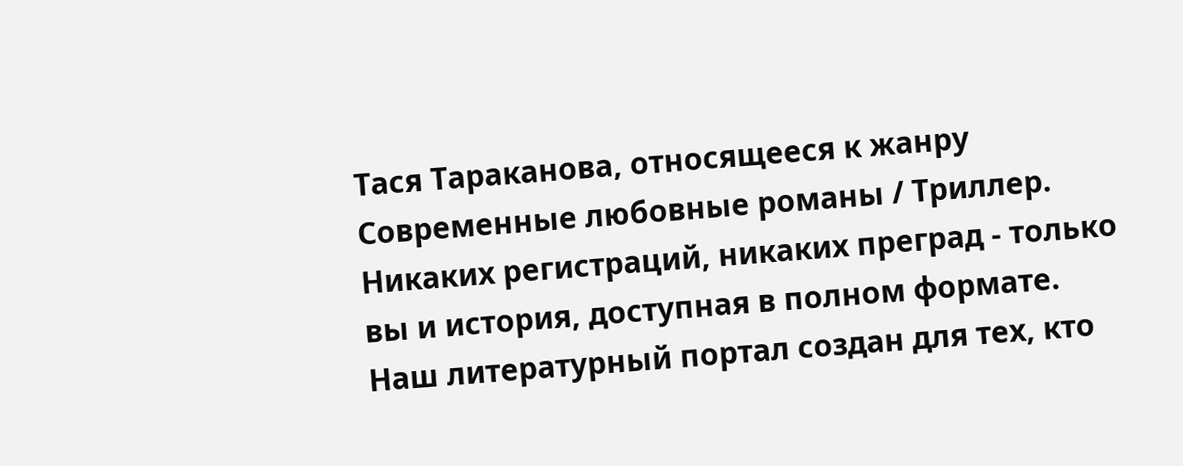Тася Тараканова, относящееся к жанру Современные любовные романы / Триллер. Никаких регистраций, никаких преград - только вы и история, доступная в полном формате. Наш литературный портал создан для тех, кто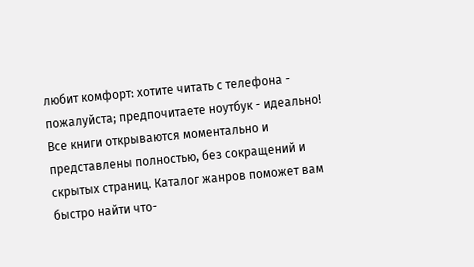любит комфорт: хотите читать с телефона - пожалуйста; предпочитаете ноутбук - идеально! Все книги открываются моментально и представлены полностью, без сокращений и скрытых страниц. Каталог жанров поможет вам быстро найти что-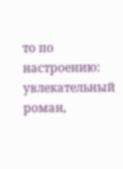то по настроению: увлекательный роман,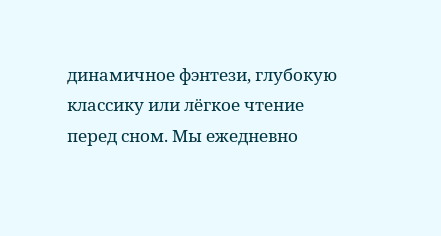динамичное фэнтези, глубокую классику или лёгкое чтение перед сном. Мы ежедневно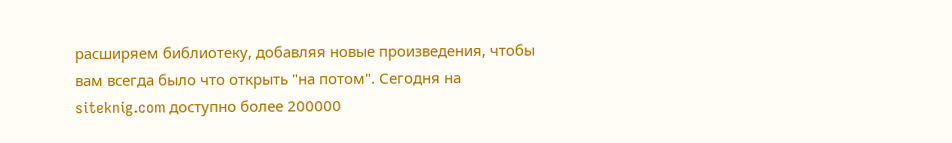расширяем библиотеку, добавляя новые произведения, чтобы вам всегда было что открыть "на потом". Сегодня на siteknig.com доступно более 200000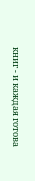книг - и каждая готова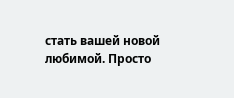стать вашей новой любимой. Просто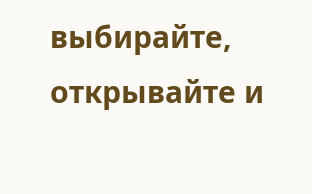выбирайте, открывайте и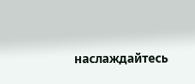наслаждайтесь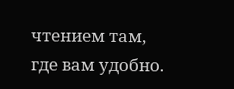чтением там, где вам удобно.